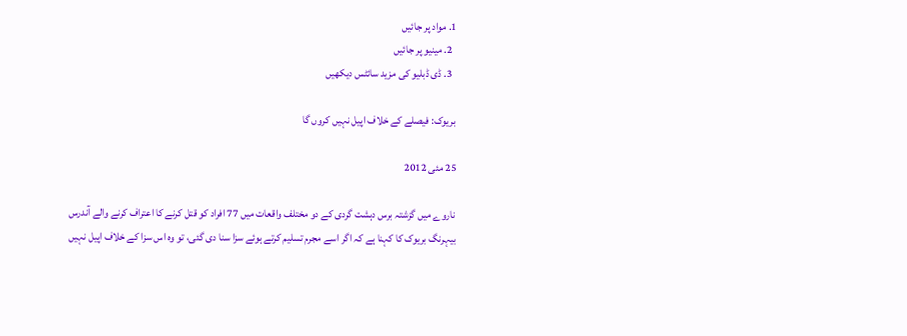1. مواد پر جائیں
  2. مینیو پر جائیں
  3. ڈی ڈبلیو کی مزید سائٹس دیکھیں

بریوک: فیصلے کے خلاف اپیل نہیں کروں گا

25 مئی 2012

ناروے میں گزشتہ برس دہشت گردی کے دو مختلف واقعات میں 77 افراد کو قتل کرنے کا اعتراف کرنے والے آندرس بیہرنگ بریوک کا کہنا ہے کہ اگر اسے مجرم تسلیم کرتے ہوئے سزا سنا دی گئی، تو وہ اس سزا کے خلاف اپیل نہیں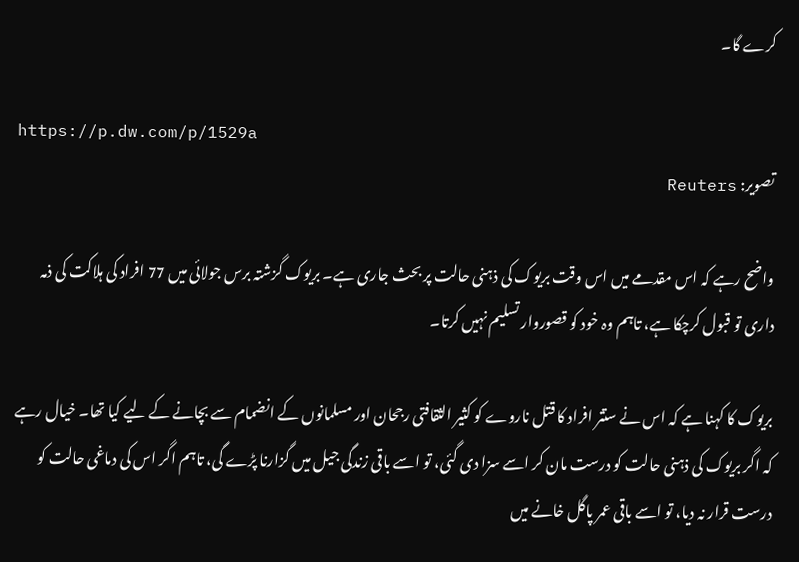کرے گا۔

https://p.dw.com/p/1529a
تصویر: Reuters

واضح رہے کہ اس مقدمے میں اس وقت بریوک کی ذہنی حالت پر بحث جاری ہے۔ بریوک گزشتہ برس جولائی میں 77 افراد کی ہلاکت کی ذمہ داری تو قبول کرچکا ہے، تاہم وہ خود کو قصوروار تسلیم نہیں کرتا۔

بریوک کا کہنا ہے کہ اس نے ستتر افراد کا قتل ناروے کو کثیر الثقافتی رجحان اور مسلمانوں کے انضمام سے بچانے کے لیے کیا تھا۔ خیال رہے کہ اگر بریوک کی ذہنی حالت کو درست مان کر اسے سزا دی گئی، تو اسے باقی زندگی جیل میں گزارنا پڑے گی، تاہم اگر اس کی دماغی حالت کو درست قرار نہ دیا، تو اسے باقی عمر پاگل خانے میں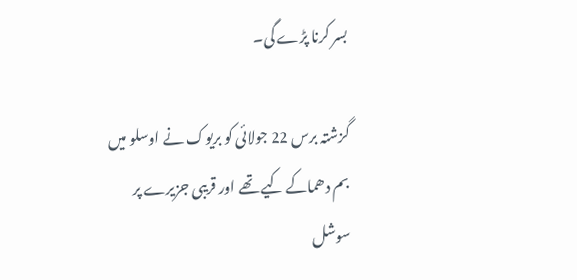بسر کرنا پڑے گی۔

گزشتہ برس 22 جولائی کو بریوک نے اوسلو میں بم دھماکے کیے تھے اور قریبی جزیرے پر سوشل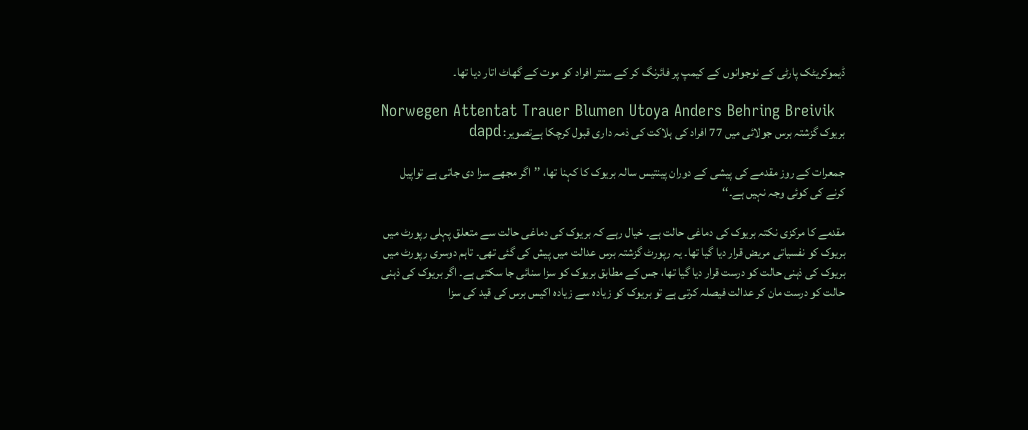ڈیموکریٹک پارٹی کے نوجوانوں کے کیمپ پر فائرنگ کر کے ستتر افراد کو موت کے گھاٹ اتار دیا تھا۔

Norwegen Attentat Trauer Blumen Utoya Anders Behring Breivik
بریوک گزشتہ برس جولائی میں 77 افراد کی ہلاکت کی ذمہ داری قبول کرچکا ہےتصویر: dapd

جمعرات کے روز مقدمے کی پیشی کے دوران پینتیس سالہ بریوک کا کہنا تھا، ’’ اگر مجھے سزا دی جاتی ہے تواپیل کرنے کی کوئی وجہ نہیں ہے۔‘‘

مقدمے کا مرکزی نکتہ بریوک کی دماغی حالت ہے۔ خیال رہے کہ بریوک کی دماغی حالت سے متعلق پہلی رپورٹ میں بریوک کو نفسیاتی مریض قرار دیا گیا تھا۔ یہ رپورٹ گزشتہ برس عدالت میں پیش کی گئی تھی۔ تاہم دوسری رپورٹ میں بریوک کی ذہنی حالت کو درست قرار دیا گیا تھا، جس کے مطابق بریوک کو سزا سنائی جا سکتی ہے۔ اگر بریوک کی ذہنی حالت کو درست مان کر عدالت فیصلہ کرتی ہے تو بریوک کو زیادہ سے زیادہ اکیس برس کی قید کی سزا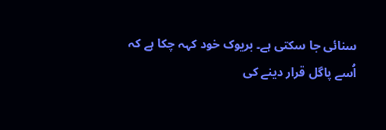سنائی جا سکتی ہے۔ بریوک خود کہہ چکا ہے کہ اُسے پاگل قرار دینے کی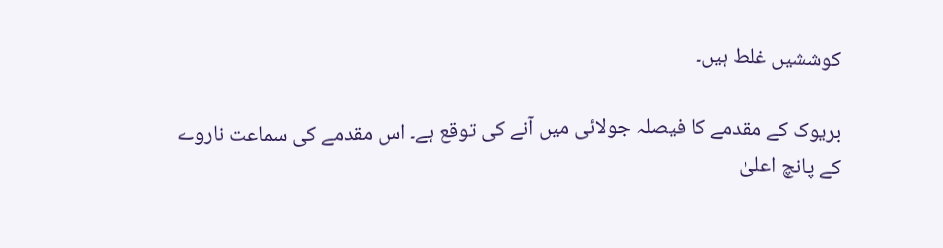کوششیں غلط ہیں۔

بریوک کے مقدمے کا فیصلہ جولائی میں آنے کی توقع ہے۔ اس مقدمے کی سماعت ناروے کے پانچ اعلیٰ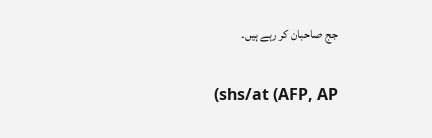جج صاحبان کر رہے ہیں۔

(shs/at (AFP, AP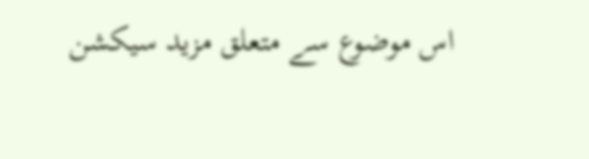اس موضوع سے متعلق مزید سیکشن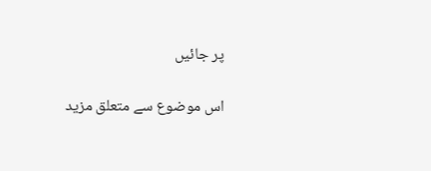پر جائیں

اس موضوع سے متعلق مزید